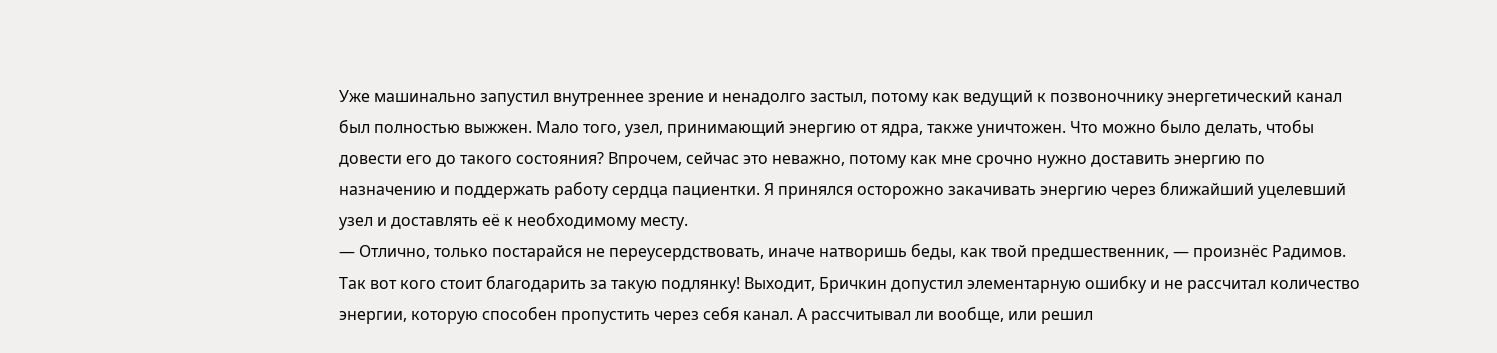Уже машинально запустил внутреннее зрение и ненадолго застыл, потому как ведущий к позвоночнику энергетический канал был полностью выжжен. Мало того, узел, принимающий энергию от ядра, также уничтожен. Что можно было делать, чтобы довести его до такого состояния? Впрочем, сейчас это неважно, потому как мне срочно нужно доставить энергию по назначению и поддержать работу сердца пациентки. Я принялся осторожно закачивать энергию через ближайший уцелевший узел и доставлять её к необходимому месту.
— Отлично, только постарайся не переусердствовать, иначе натворишь беды, как твой предшественник, — произнёс Радимов.
Так вот кого стоит благодарить за такую подлянку! Выходит, Бричкин допустил элементарную ошибку и не рассчитал количество энергии, которую способен пропустить через себя канал. А рассчитывал ли вообще, или решил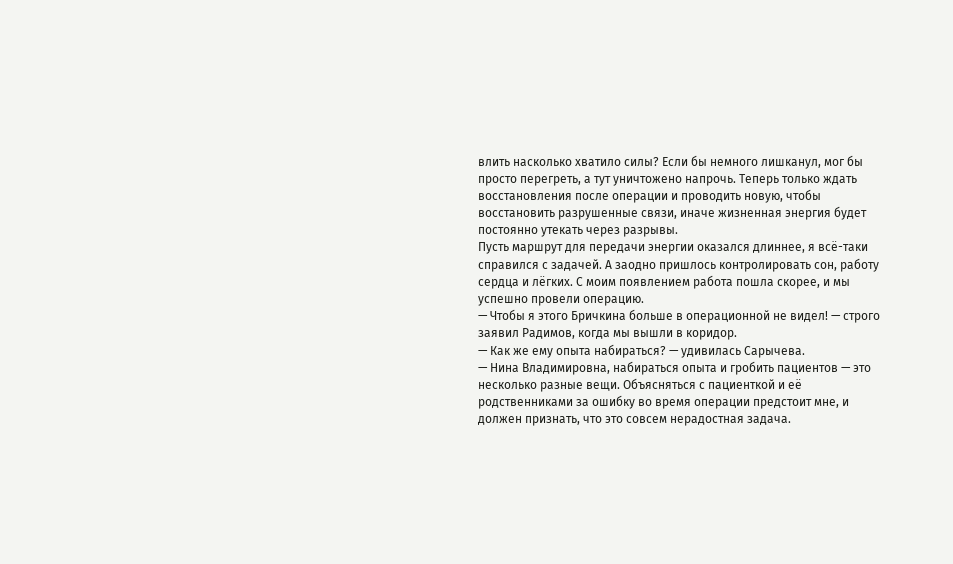влить насколько хватило силы? Если бы немного лишканул, мог бы просто перегреть, а тут уничтожено напрочь. Теперь только ждать восстановления после операции и проводить новую, чтобы восстановить разрушенные связи, иначе жизненная энергия будет постоянно утекать через разрывы.
Пусть маршрут для передачи энергии оказался длиннее, я всё-таки справился с задачей. А заодно пришлось контролировать сон, работу сердца и лёгких. С моим появлением работа пошла скорее, и мы успешно провели операцию.
— Чтобы я этого Бричкина больше в операционной не видел! — строго заявил Радимов, когда мы вышли в коридор.
— Как же ему опыта набираться? — удивилась Сарычева.
— Нина Владимировна, набираться опыта и гробить пациентов — это несколько разные вещи. Объясняться с пациенткой и её родственниками за ошибку во время операции предстоит мне, и должен признать, что это совсем нерадостная задача.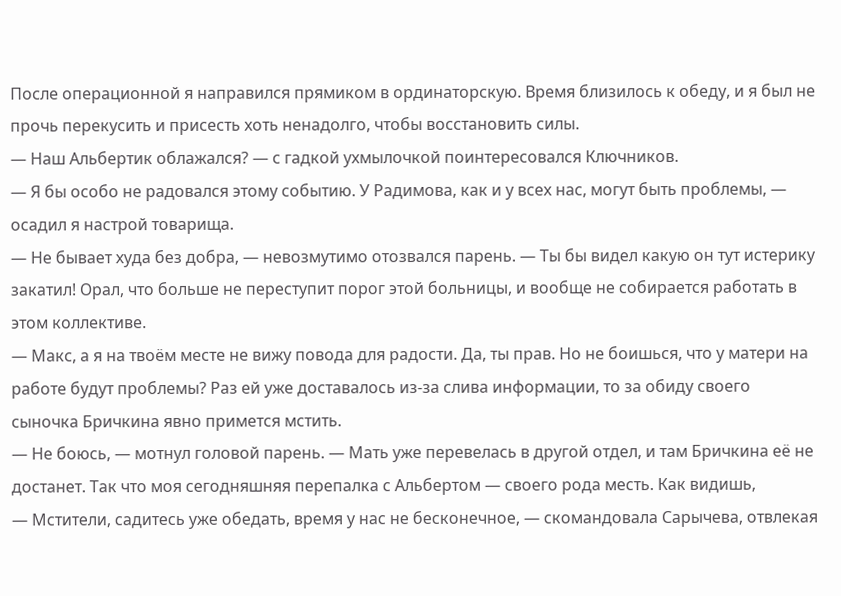После операционной я направился прямиком в ординаторскую. Время близилось к обеду, и я был не прочь перекусить и присесть хоть ненадолго, чтобы восстановить силы.
— Наш Альбертик облажался? — с гадкой ухмылочкой поинтересовался Ключников.
— Я бы особо не радовался этому событию. У Радимова, как и у всех нас, могут быть проблемы, — осадил я настрой товарища.
— Не бывает худа без добра, — невозмутимо отозвался парень. — Ты бы видел какую он тут истерику закатил! Орал, что больше не переступит порог этой больницы, и вообще не собирается работать в этом коллективе.
— Макс, а я на твоём месте не вижу повода для радости. Да, ты прав. Но не боишься, что у матери на работе будут проблемы? Раз ей уже доставалось из-за слива информации, то за обиду своего сыночка Бричкина явно примется мстить.
— Не боюсь, — мотнул головой парень. — Мать уже перевелась в другой отдел, и там Бричкина её не достанет. Так что моя сегодняшняя перепалка с Альбертом — своего рода месть. Как видишь,
— Мстители, садитесь уже обедать, время у нас не бесконечное, — скомандовала Сарычева, отвлекая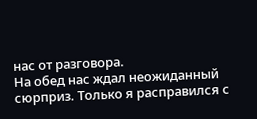нас от разговора.
На обед нас ждал неожиданный сюрприз. Только я расправился с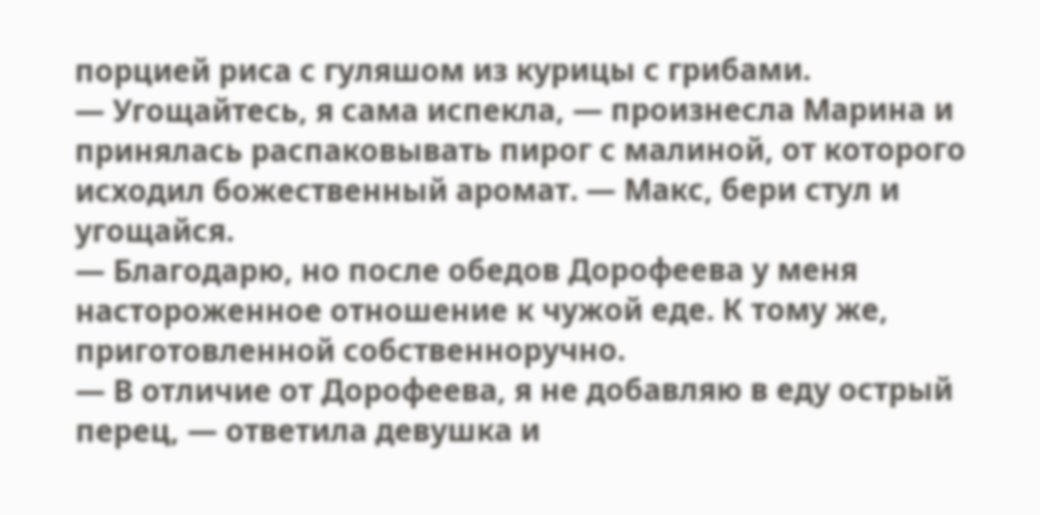порцией риса с гуляшом из курицы с грибами.
— Угощайтесь, я сама испекла, — произнесла Марина и принялась распаковывать пирог с малиной, от которого исходил божественный аромат. — Макс, бери стул и угощайся.
— Благодарю, но после обедов Дорофеева у меня настороженное отношение к чужой еде. К тому же, приготовленной собственноручно.
— В отличие от Дорофеева, я не добавляю в еду острый перец, — ответила девушка и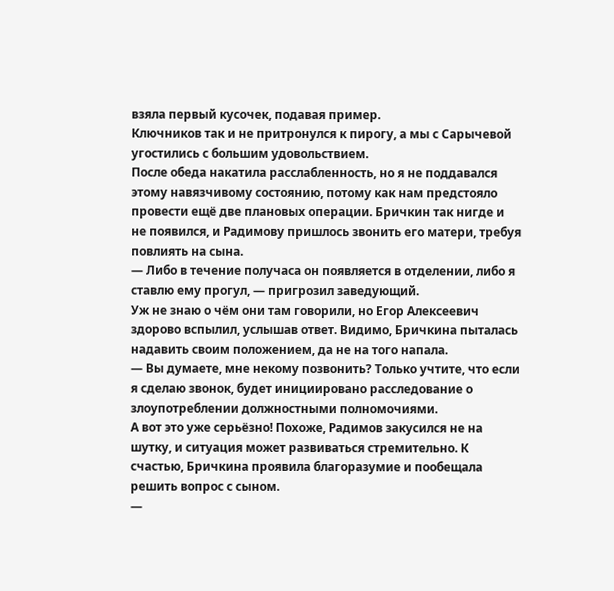взяла первый кусочек, подавая пример.
Ключников так и не притронулся к пирогу, а мы с Сарычевой угостились с большим удовольствием.
После обеда накатила расслабленность, но я не поддавался этому навязчивому состоянию, потому как нам предстояло провести ещё две плановых операции. Бричкин так нигде и не появился, и Радимову пришлось звонить его матери, требуя повлиять на сына.
— Либо в течение получаса он появляется в отделении, либо я ставлю ему прогул, — пригрозил заведующий.
Уж не знаю о чём они там говорили, но Егор Алексеевич здорово вспылил, услышав ответ. Видимо, Бричкина пыталась надавить своим положением, да не на того напала.
— Вы думаете, мне некому позвонить? Только учтите, что если я сделаю звонок, будет инициировано расследование о злоупотреблении должностными полномочиями.
А вот это уже серьёзно! Похоже, Радимов закусился не на шутку, и ситуация может развиваться стремительно. К счастью, Бричкина проявила благоразумие и пообещала решить вопрос с сыном.
—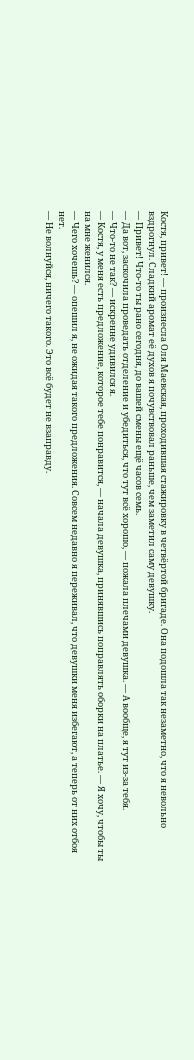Костя, привет! — произнесла Оля Маевская, проходившая стажировку в четвёртой бригаде. Она подошла так незаметно, что я невольно вздрогнул. Сладкий аромат её духов я почувствовал раньше, чем заметил саму девушку.
— Привет! Что-то ты рано сегодня, до вашей смены ещё часов семь.
— Да вот, заскочила проведать отделение и убедиться, что тут всё хорошо, — пожала плечами девушка. — А вообще, я тут из-за тебя.
— Что-то не так? — искренне удивился я.
— Костя, у меня есть предложение, которое тебе понравится, — начала девушка, принявшись поправлять оборки на платье. — Я хочу, чтобы ты на мне женился.
— Чего хочешь? — опешил я, не ожидая такого предложения. Совсем недавно я переживал, что девушки меня избегают, а теперь от них отбоя нет.
— Не волнуйся, ничего такого. Это всё будет не взаправду.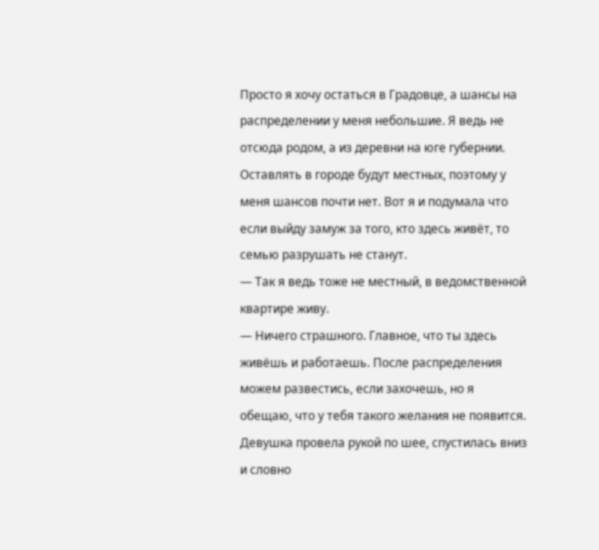Просто я хочу остаться в Градовце, а шансы на распределении у меня небольшие. Я ведь не отсюда родом, а из деревни на юге губернии. Оставлять в городе будут местных, поэтому у меня шансов почти нет. Вот я и подумала что если выйду замуж за того, кто здесь живёт, то семью разрушать не станут.
— Так я ведь тоже не местный, в ведомственной квартире живу.
— Ничего страшного. Главное, что ты здесь живёшь и работаешь. После распределения можем развестись, если захочешь, но я обещаю, что у тебя такого желания не появится.
Девушка провела рукой по шее, спустилась вниз и словно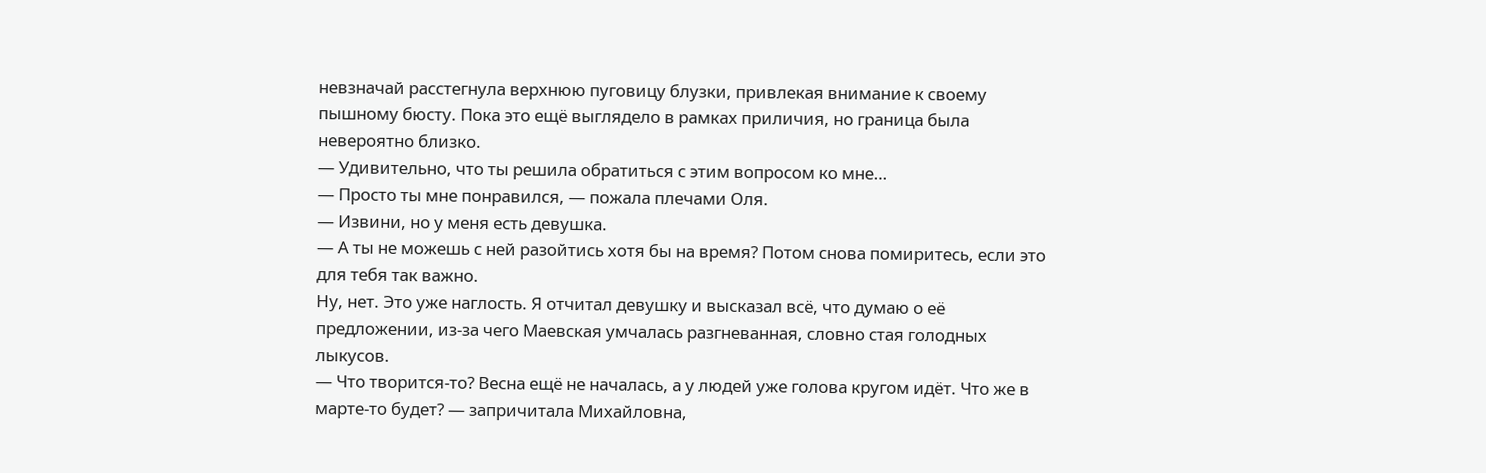невзначай расстегнула верхнюю пуговицу блузки, привлекая внимание к своему пышному бюсту. Пока это ещё выглядело в рамках приличия, но граница была невероятно близко.
— Удивительно, что ты решила обратиться с этим вопросом ко мне…
— Просто ты мне понравился, — пожала плечами Оля.
— Извини, но у меня есть девушка.
— А ты не можешь с ней разойтись хотя бы на время? Потом снова помиритесь, если это для тебя так важно.
Ну, нет. Это уже наглость. Я отчитал девушку и высказал всё, что думаю о её предложении, из-за чего Маевская умчалась разгневанная, словно стая голодных лыкусов.
— Что творится-то? Весна ещё не началась, а у людей уже голова кругом идёт. Что же в марте-то будет? — запричитала Михайловна,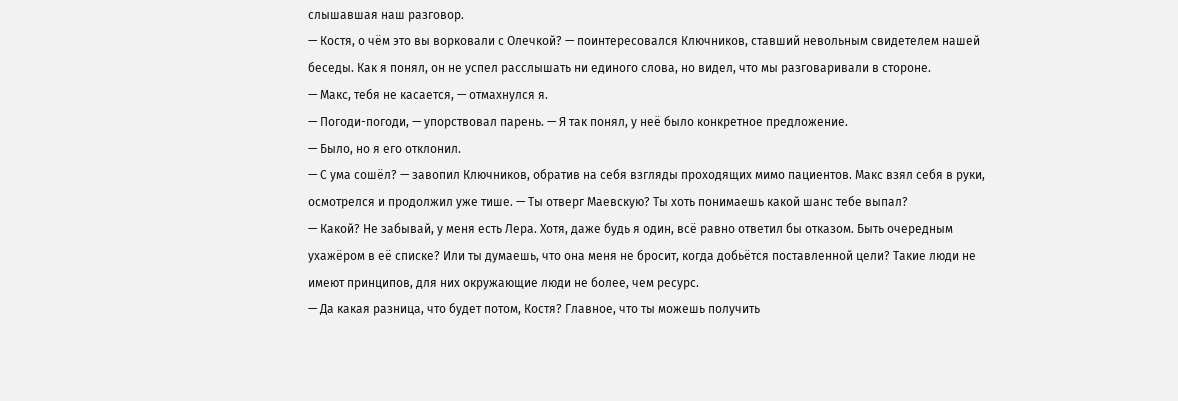слышавшая наш разговор.
— Костя, о чём это вы ворковали с Олечкой? — поинтересовался Ключников, ставший невольным свидетелем нашей беседы. Как я понял, он не успел расслышать ни единого слова, но видел, что мы разговаривали в стороне.
— Макс, тебя не касается, — отмахнулся я.
— Погоди-погоди, — упорствовал парень. — Я так понял, у неё было конкретное предложение.
— Было, но я его отклонил.
— С ума сошёл? — завопил Ключников, обратив на себя взгляды проходящих мимо пациентов. Макс взял себя в руки, осмотрелся и продолжил уже тише. — Ты отверг Маевскую? Ты хоть понимаешь какой шанс тебе выпал?
— Какой? Не забывай, у меня есть Лера. Хотя, даже будь я один, всё равно ответил бы отказом. Быть очередным ухажёром в её списке? Или ты думаешь, что она меня не бросит, когда добьётся поставленной цели? Такие люди не имеют принципов, для них окружающие люди не более, чем ресурс.
— Да какая разница, что будет потом, Костя? Главное, что ты можешь получить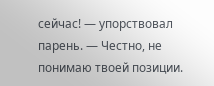сейчас! — упорствовал парень. — Честно, не понимаю твоей позиции.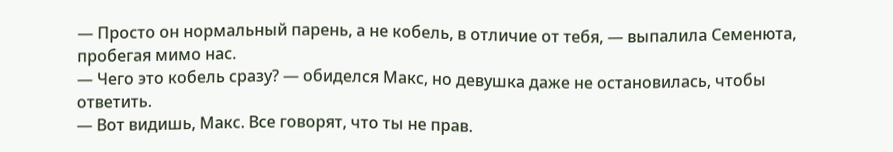— Просто он нормальный парень, а не кобель, в отличие от тебя, — выпалила Семенюта, пробегая мимо нас.
— Чего это кобель сразу? — обиделся Макс, но девушка даже не остановилась, чтобы ответить.
— Вот видишь, Макс. Все говорят, что ты не прав.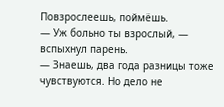Повзрослеешь, поймёшь.
— Уж больно ты взрослый, — вспыхнул парень.
— Знаешь, два года разницы тоже чувствуются. Но дело не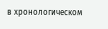в хронологическом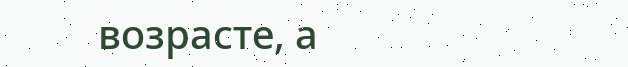возрасте, а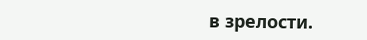в зрелости.